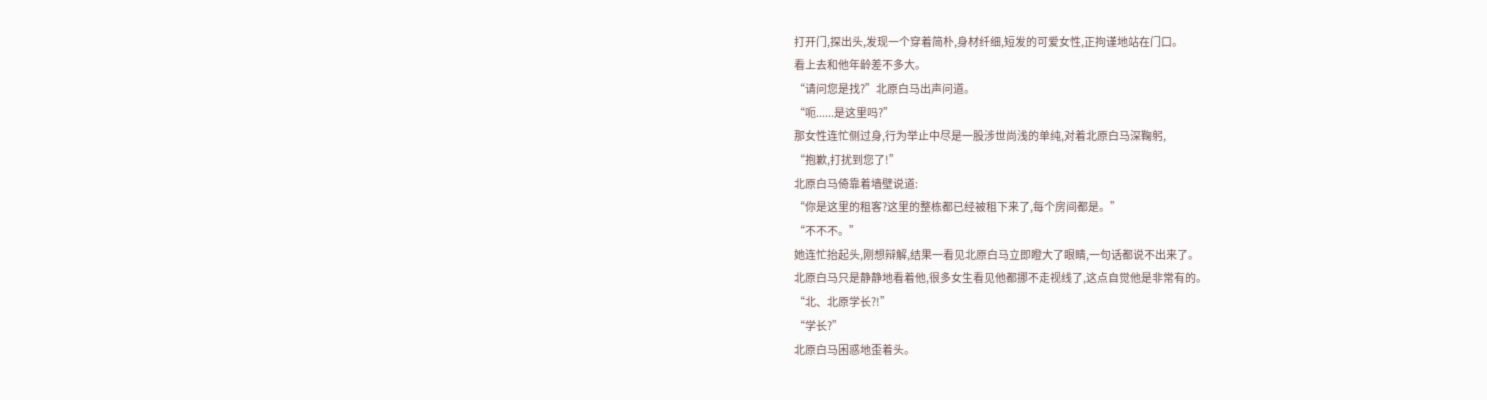打开门,探出头,发现一个穿着简朴,身材纤细,短发的可爱女性,正拘谨地站在门口。
看上去和他年龄差不多大。
“请问您是找?”北原白马出声问道。
“呃......是这里吗?”
那女性连忙侧过身,行为举止中尽是一股涉世尚浅的单纯,对着北原白马深鞠躬,
“抱歉,打扰到您了!”
北原白马倚靠着墙壁说道:
“你是这里的租客?这里的整栋都已经被租下来了,每个房间都是。”
“不不不。”
她连忙抬起头,刚想辩解,结果一看见北原白马立即瞪大了眼睛,一句话都说不出来了。
北原白马只是静静地看着他,很多女生看见他都挪不走视线了,这点自觉他是非常有的。
“北、北原学长?!”
“学长?”
北原白马困惑地歪着头。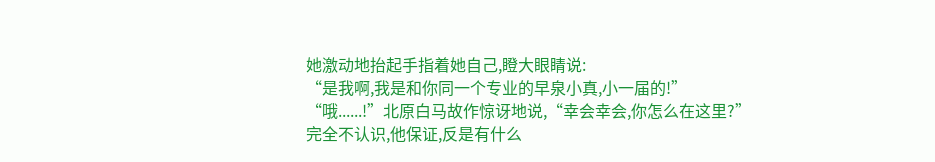她激动地抬起手指着她自己,瞪大眼睛说:
“是我啊,我是和你同一个专业的早泉小真,小一届的!”
“哦......!”北原白马故作惊讶地说,“幸会幸会,你怎么在这里?”
完全不认识,他保证,反是有什么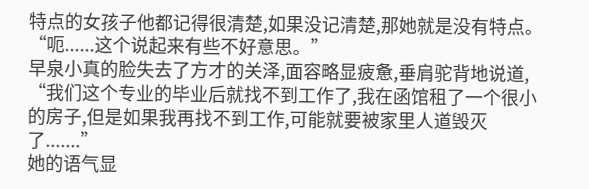特点的女孩子他都记得很清楚,如果没记清楚,那她就是没有特点。
“呃......这个说起来有些不好意思。”
早泉小真的脸失去了方才的关泽,面容略显疲惫,垂肩驼背地说道,
“我们这个专业的毕业后就找不到工作了,我在函馆租了一个很小的房子,但是如果我再找不到工作,可能就要被家里人道毁灭了.......”
她的语气显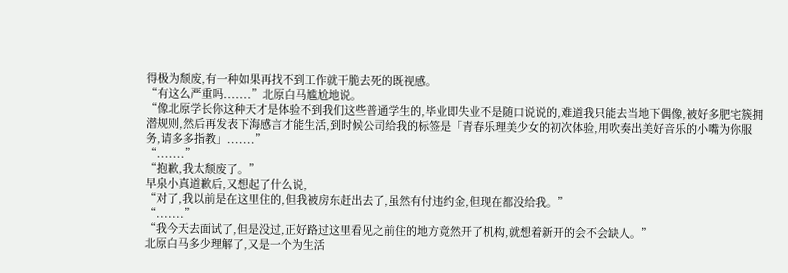得极为颓废,有一种如果再找不到工作就干脆去死的既视感。
“有这么严重吗.......”北原白马尴尬地说。
“像北原学长你这种天才是体验不到我们这些普通学生的,毕业即失业不是随口说说的,难道我只能去当地下偶像,被好多肥宅簇拥潜规则,然后再发表下海感言才能生活,到时候公司给我的标签是「青春乐理美少女的初次体验,用吹奏出美好音乐的小嘴为你服务,请多多指教」.......”
“.......”
“抱歉,我太颓废了。”
早泉小真道歉后,又想起了什么说,
“对了,我以前是在这里住的,但我被房东赶出去了,虽然有付违约金,但现在都没给我。”
“.......”
“我今天去面试了,但是没过,正好路过这里看见之前住的地方竟然开了机构,就想着新开的会不会缺人。”
北原白马多少理解了,又是一个为生活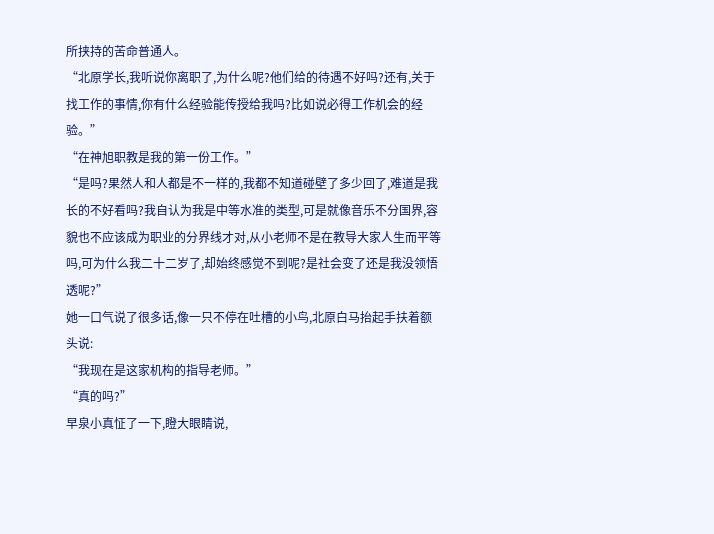所挟持的苦命普通人。
“北原学长,我听说你离职了,为什么呢?他们给的待遇不好吗?还有,关于找工作的事情,你有什么经验能传授给我吗?比如说必得工作机会的经验。”
“在神旭职教是我的第一份工作。”
“是吗?果然人和人都是不一样的,我都不知道碰壁了多少回了,难道是我长的不好看吗?我自认为我是中等水准的类型,可是就像音乐不分国界,容貌也不应该成为职业的分界线才对,从小老师不是在教导大家人生而平等吗,可为什么我二十二岁了,却始终感觉不到呢?是社会变了还是我没领悟透呢?”
她一口气说了很多话,像一只不停在吐槽的小鸟,北原白马抬起手扶着额头说:
“我现在是这家机构的指导老师。”
“真的吗?”
早泉小真怔了一下,瞪大眼睛说,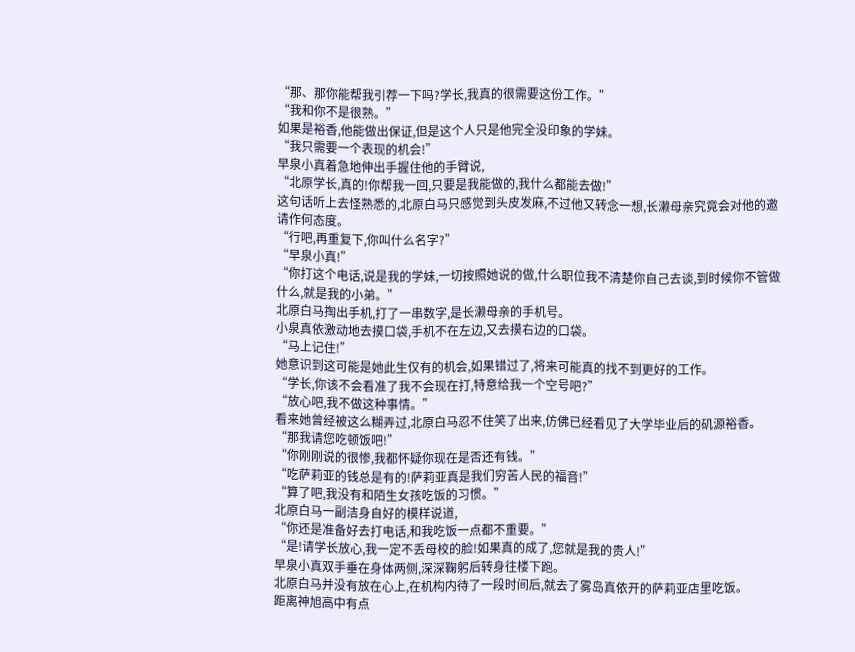“那、那你能帮我引荐一下吗?学长,我真的很需要这份工作。”
“我和你不是很熟。”
如果是裕香,他能做出保证,但是这个人只是他完全没印象的学妹。
“我只需要一个表现的机会!”
早泉小真着急地伸出手握住他的手臂说,
“北原学长,真的!你帮我一回,只要是我能做的,我什么都能去做!”
这句话听上去怪熟悉的,北原白马只感觉到头皮发麻,不过他又转念一想,长濑母亲究竟会对他的邀请作何态度。
“行吧,再重复下,你叫什么名字?”
“早泉小真!”
“你打这个电话,说是我的学妹,一切按照她说的做,什么职位我不清楚你自己去谈,到时候你不管做什么,就是我的小弟。”
北原白马掏出手机,打了一串数字,是长濑母亲的手机号。
小泉真依激动地去摸口袋,手机不在左边,又去摸右边的口袋。
“马上记住!”
她意识到这可能是她此生仅有的机会,如果错过了,将来可能真的找不到更好的工作。
“学长,你该不会看准了我不会现在打,特意给我一个空号吧?”
“放心吧,我不做这种事情。”
看来她曾经被这么糊弄过,北原白马忍不住笑了出来,仿佛已经看见了大学毕业后的矶源裕香。
“那我请您吃顿饭吧!”
“你刚刚说的很惨,我都怀疑你现在是否还有钱。”
“吃萨莉亚的钱总是有的!萨莉亚真是我们穷苦人民的福音!”
“算了吧,我没有和陌生女孩吃饭的习惯。”
北原白马一副洁身自好的模样说道,
“你还是准备好去打电话,和我吃饭一点都不重要。”
“是!请学长放心,我一定不丢母校的脸!如果真的成了,您就是我的贵人!”
早泉小真双手垂在身体两侧,深深鞠躬后转身往楼下跑。
北原白马并没有放在心上,在机构内待了一段时间后,就去了雾岛真依开的萨莉亚店里吃饭。
距离神旭高中有点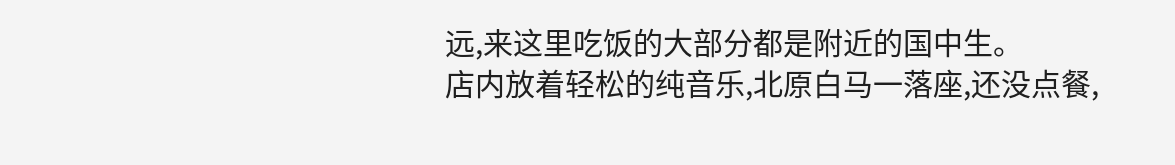远,来这里吃饭的大部分都是附近的国中生。
店内放着轻松的纯音乐,北原白马一落座,还没点餐,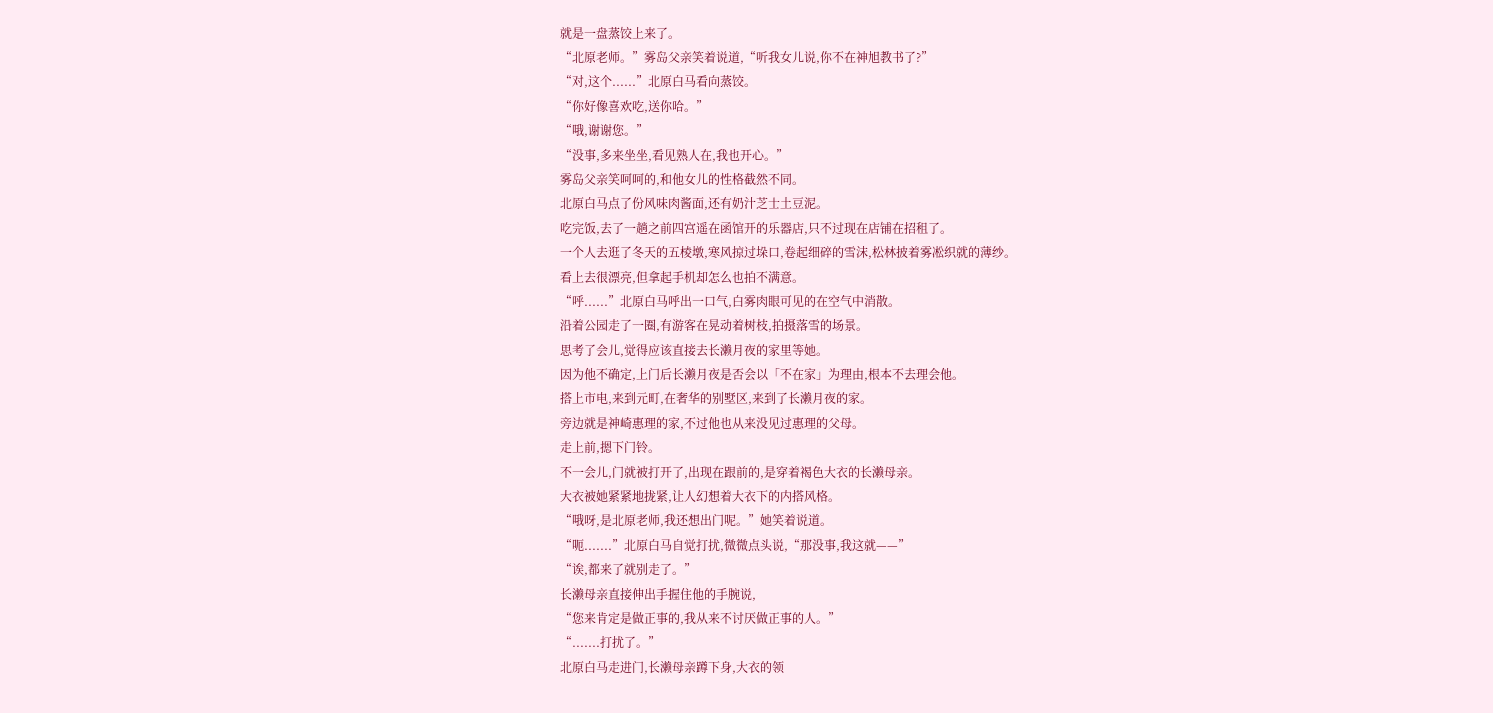就是一盘蒸饺上来了。
“北原老师。”雾岛父亲笑着说道,“听我女儿说,你不在神旭教书了?”
“对,这个......”北原白马看向蒸饺。
“你好像喜欢吃,送你哈。”
“哦,谢谢您。”
“没事,多来坐坐,看见熟人在,我也开心。”
雾岛父亲笑呵呵的,和他女儿的性格截然不同。
北原白马点了份风味肉酱面,还有奶汁芝士土豆泥。
吃完饭,去了一趟之前四宫遥在函馆开的乐器店,只不过现在店铺在招租了。
一个人去逛了冬天的五棱墩,寒风掠过垛口,卷起细碎的雪沫,松林披着雾凇织就的薄纱。
看上去很漂亮,但拿起手机却怎么也拍不满意。
“呼......”北原白马呼出一口气,白雾肉眼可见的在空气中消散。
沿着公园走了一圈,有游客在晃动着树枝,拍摄落雪的场景。
思考了会儿,觉得应该直接去长濑月夜的家里等她。
因为他不确定,上门后长濑月夜是否会以「不在家」为理由,根本不去理会他。
搭上市电,来到元町,在奢华的别墅区,来到了长濑月夜的家。
旁边就是神崎惠理的家,不过他也从来没见过惠理的父母。
走上前,摁下门铃。
不一会儿,门就被打开了,出现在跟前的,是穿着褐色大衣的长濑母亲。
大衣被她紧紧地拢紧,让人幻想着大衣下的内搭风格。
“哦呀,是北原老师,我还想出门呢。”她笑着说道。
“呃.......”北原白马自觉打扰,微微点头说,“那没事,我这就——”
“诶,都来了就别走了。”
长濑母亲直接伸出手握住他的手腕说,
“您来肯定是做正事的,我从来不讨厌做正事的人。”
“.......打扰了。”
北原白马走进门,长濑母亲蹲下身,大衣的领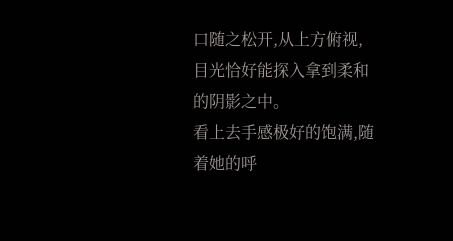口随之松开,从上方俯视,目光恰好能探入拿到柔和的阴影之中。
看上去手感极好的饱满,随着她的呼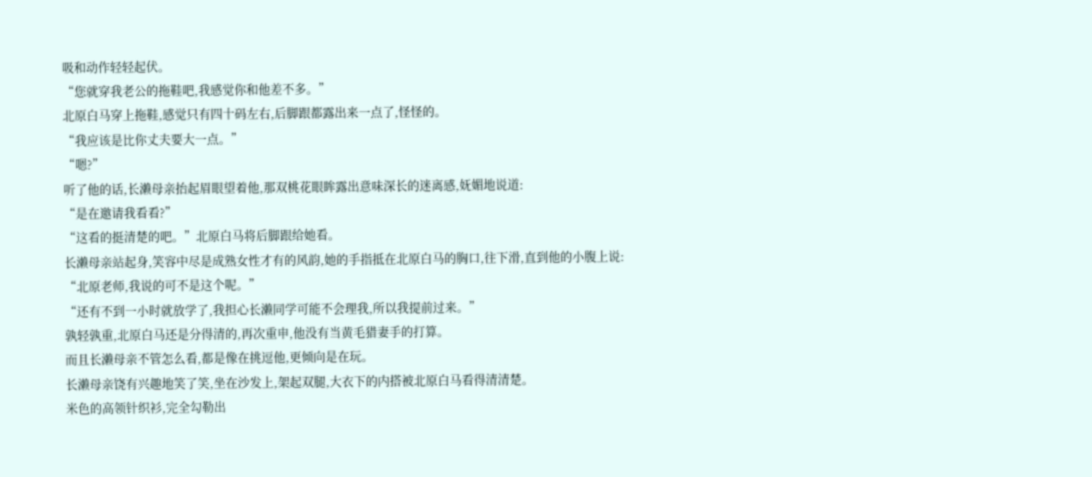吸和动作轻轻起伏。
“您就穿我老公的拖鞋吧,我感觉你和他差不多。”
北原白马穿上拖鞋,感觉只有四十码左右,后脚跟都露出来一点了,怪怪的。
“我应该是比你丈夫要大一点。”
“嗯?”
听了他的话,长濑母亲抬起眉眼望着他,那双桃花眼眸露出意味深长的迷离感,妩媚地说道:
“是在邀请我看看?”
“这看的挺清楚的吧。”北原白马将后脚跟给她看。
长濑母亲站起身,笑容中尽是成熟女性才有的风韵,她的手指抵在北原白马的胸口,往下滑,直到他的小腹上说:
“北原老师,我说的可不是这个呢。”
“还有不到一小时就放学了,我担心长濑同学可能不会理我,所以我提前过来。”
孰轻孰重,北原白马还是分得清的,再次重申,他没有当黄毛猎妻手的打算。
而且长濑母亲不管怎么看,都是像在挑逗他,更倾向是在玩。
长濑母亲饶有兴趣地笑了笑,坐在沙发上,架起双腿,大衣下的内搭被北原白马看得清清楚。
米色的高领针织衫,完全勾勒出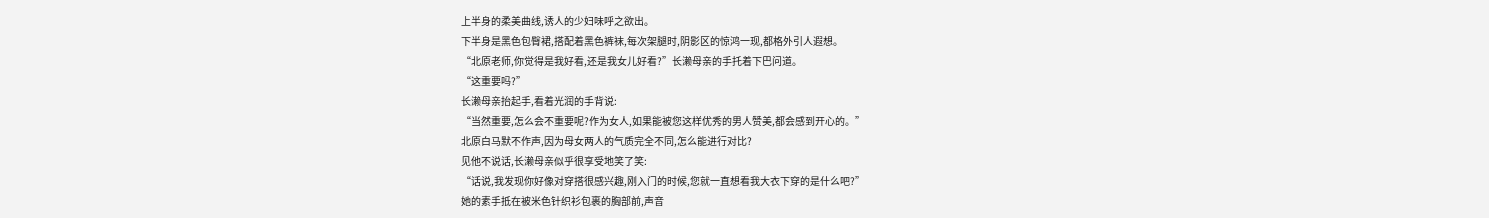上半身的柔美曲线,诱人的少妇味呼之欲出。
下半身是黑色包臀裙,搭配着黑色裤袜,每次架腿时,阴影区的惊鸿一现,都格外引人遐想。
“北原老师,你觉得是我好看,还是我女儿好看?”长濑母亲的手托着下巴问道。
“这重要吗?”
长濑母亲抬起手,看着光润的手背说:
“当然重要,怎么会不重要呢?作为女人,如果能被您这样优秀的男人赞美,都会感到开心的。”
北原白马默不作声,因为母女两人的气质完全不同,怎么能进行对比?
见他不说话,长濑母亲似乎很享受地笑了笑:
“话说,我发现你好像对穿搭很感兴趣,刚入门的时候,您就一直想看我大衣下穿的是什么吧?”
她的素手抵在被米色针织衫包裹的胸部前,声音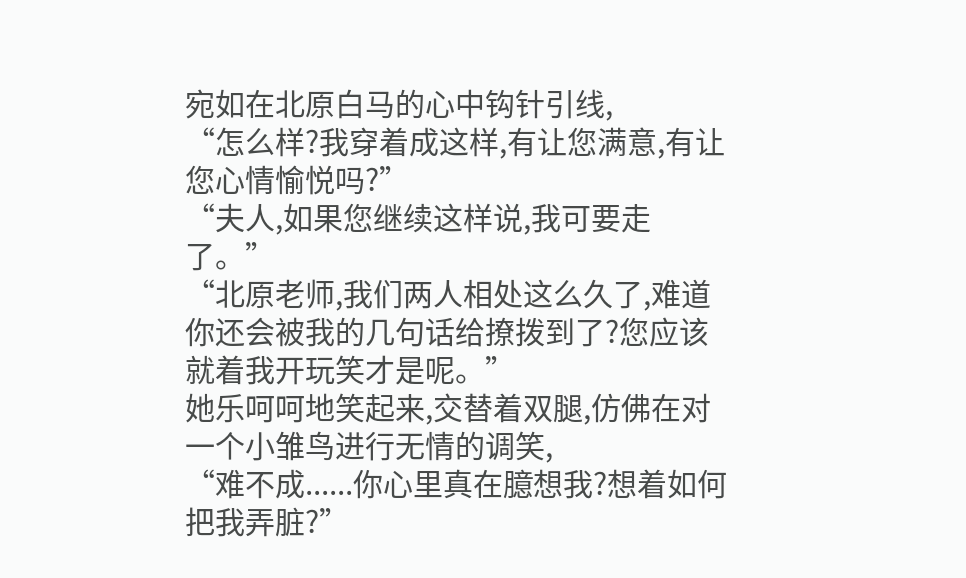宛如在北原白马的心中钩针引线,
“怎么样?我穿着成这样,有让您满意,有让您心情愉悦吗?”
“夫人,如果您继续这样说,我可要走了。”
“北原老师,我们两人相处这么久了,难道你还会被我的几句话给撩拨到了?您应该就着我开玩笑才是呢。”
她乐呵呵地笑起来,交替着双腿,仿佛在对一个小雏鸟进行无情的调笑,
“难不成......你心里真在臆想我?想着如何把我弄脏?”